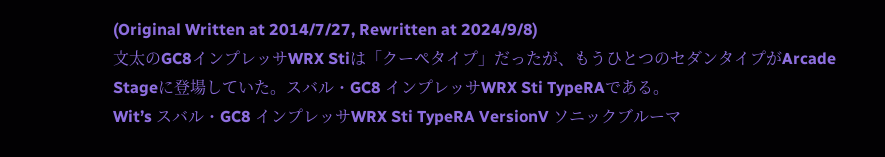(Original Written at 2014/7/27, Rewritten at 2024/9/8)
文太のGC8インプレッサWRX Stiは「クーペタイプ」だったが、もうひとつのセダンタイプがArcade Stageに登場していた。スバル・GC8 インプレッサWRX Sti TypeRAである。
Wit’s スバル・GC8 インプレッサWRX Sti TypeRA VersionV ソニックブルーマ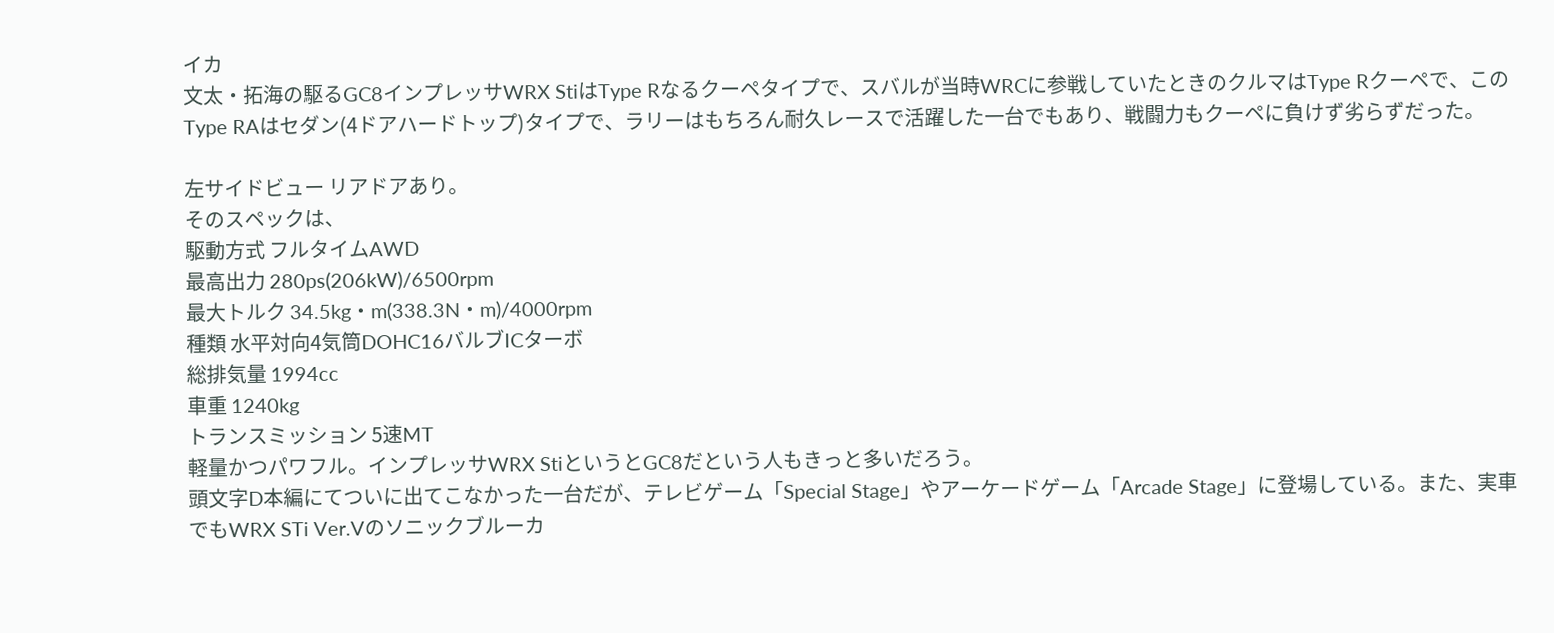イカ
文太・拓海の駆るGC8インプレッサWRX StiはType Rなるクーペタイプで、スバルが当時WRCに参戦していたときのクルマはType Rクーペで、このType RAはセダン(4ドアハードトップ)タイプで、ラリーはもちろん耐久レースで活躍した一台でもあり、戦闘力もクーペに負けず劣らずだった。

左サイドビュー リアドアあり。
そのスペックは、
駆動方式 フルタイムAWD
最高出力 280ps(206kW)/6500rpm
最大トルク 34.5kg・m(338.3N・m)/4000rpm
種類 水平対向4気筒DOHC16バルブICターボ
総排気量 1994cc
車重 1240kg
トランスミッション 5速MT
軽量かつパワフル。インプレッサWRX StiというとGC8だという人もきっと多いだろう。
頭文字D本編にてついに出てこなかった一台だが、テレビゲーム「Special Stage」やアーケードゲーム「Arcade Stage」に登場している。また、実車でもWRX STi Ver.Vのソニックブルーカ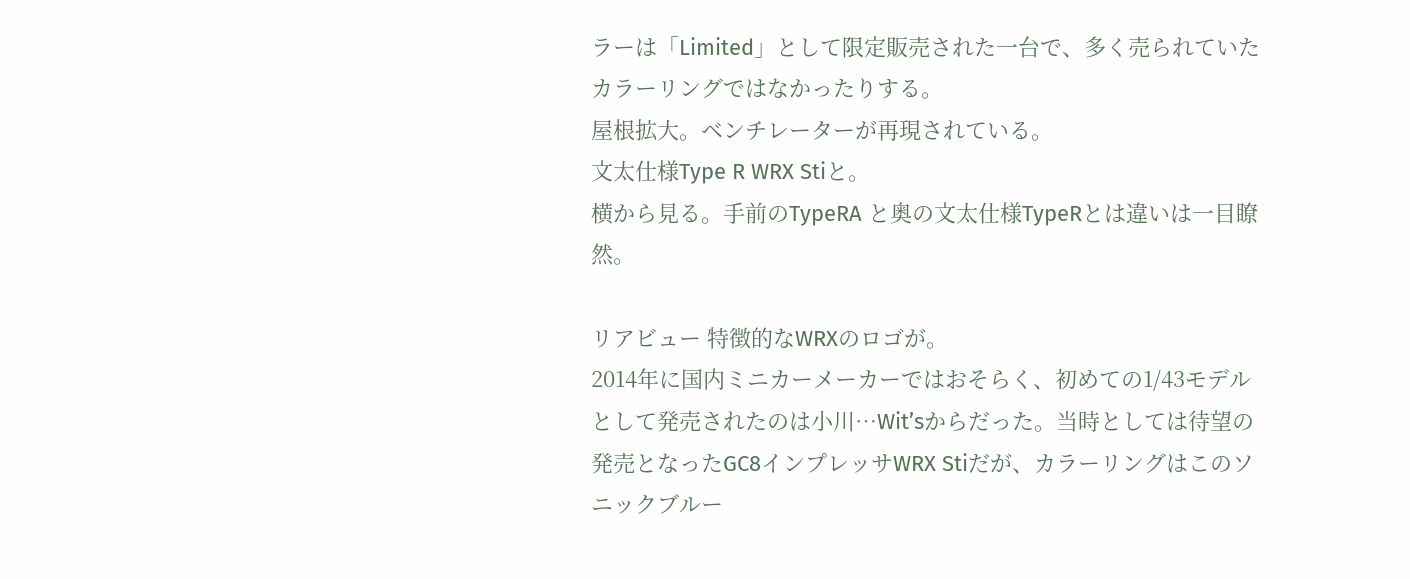ラーは「Limited」として限定販売された一台で、多く売られていたカラーリングではなかったりする。
屋根拡大。ベンチレーターが再現されている。
文太仕様Type R WRX Stiと。
横から見る。手前のTypeRA と奥の文太仕様TypeRとは違いは一目瞭然。

リアビュー 特徴的なWRXのロゴが。
2014年に国内ミニカーメーカーではおそらく、初めての1/43モデルとして発売されたのは小川…Wit’sからだった。当時としては待望の発売となったGC8インプレッサWRX Stiだが、カラーリングはこのソニックブルー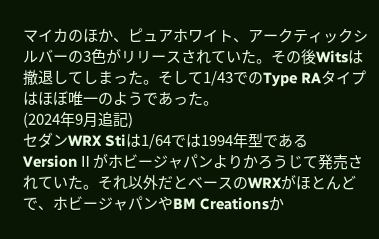マイカのほか、ピュアホワイト、アークティックシルバーの3色がリリースされていた。その後Witsは撤退してしまった。そして1/43でのType RAタイプはほぼ唯一のようであった。
(2024年9月追記)
セダンWRX Stiは1/64では1994年型であるVersionⅡがホビージャパンよりかろうじて発売されていた。それ以外だとベースのWRXがほとんどで、ホビージャパンやBM Creationsか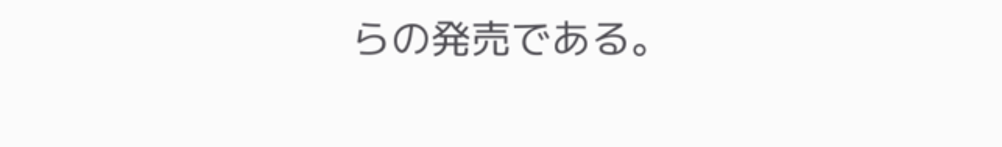らの発売である。